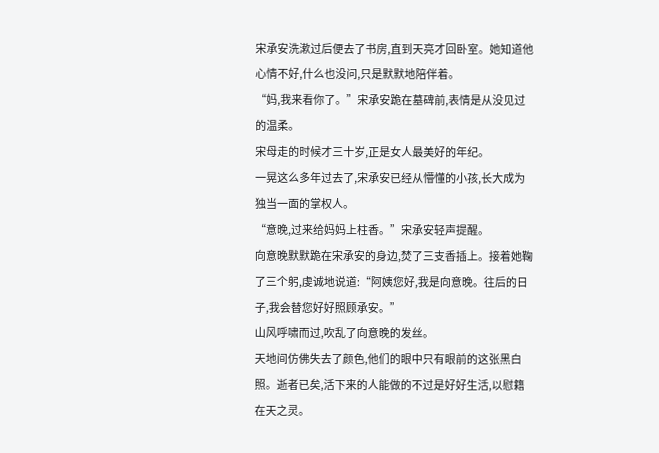宋承安洗漱过后便去了书房,直到天亮才回卧室。她知道他心情不好,什么也没问,只是默默地陪伴着。
“妈,我来看你了。”宋承安跪在墓碑前,表情是从没见过的温柔。
宋母走的时候才三十岁,正是女人最美好的年纪。
一晃这么多年过去了,宋承安已经从懵懂的小孩,长大成为独当一面的掌权人。
“意晚,过来给妈妈上柱香。”宋承安轻声提醒。
向意晚默默跪在宋承安的身边,焚了三支香插上。接着她鞠了三个躬,虔诚地说道:“阿姨您好,我是向意晚。往后的日子,我会替您好好照顾承安。”
山风呼啸而过,吹乱了向意晚的发丝。
天地间仿佛失去了颜色,他们的眼中只有眼前的这张黑白照。逝者已矣,活下来的人能做的不过是好好生活,以慰籍在天之灵。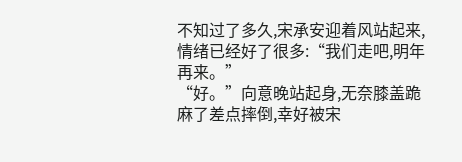不知过了多久,宋承安迎着风站起来,情绪已经好了很多:“我们走吧,明年再来。”
“好。”向意晚站起身,无奈膝盖跪麻了差点摔倒,幸好被宋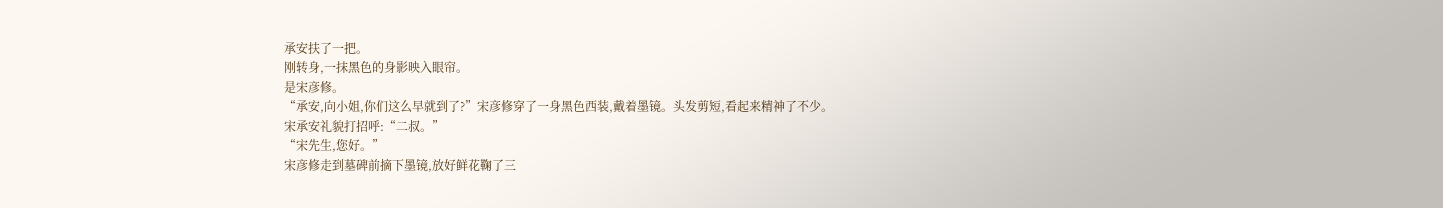承安扶了一把。
刚转身,一抹黑色的身影映入眼帘。
是宋彦修。
“承安,向小姐,你们这么早就到了?”宋彦修穿了一身黑色西装,戴着墨镜。头发剪短,看起来精神了不少。
宋承安礼貌打招呼:“二叔。”
“宋先生,您好。”
宋彦修走到墓碑前摘下墨镜,放好鲜花鞠了三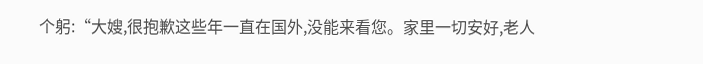个躬:“大嫂,很抱歉这些年一直在国外,没能来看您。家里一切安好,老人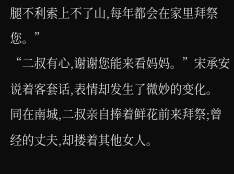腿不利索上不了山,每年都会在家里拜祭您。”
“二叔有心,谢谢您能来看妈妈。”宋承安说着客套话,表情却发生了微妙的变化。
同在南城,二叔亲自捧着鲜花前来拜祭;曾经的丈夫,却搂着其他女人。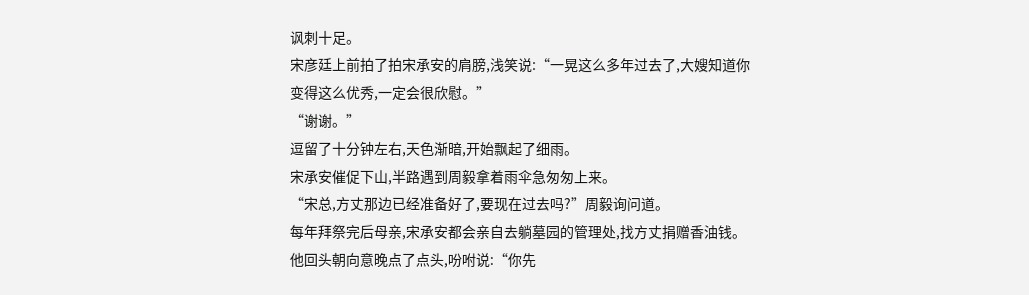讽刺十足。
宋彦廷上前拍了拍宋承安的肩膀,浅笑说:“一晃这么多年过去了,大嫂知道你变得这么优秀,一定会很欣慰。”
“谢谢。”
逗留了十分钟左右,天色渐暗,开始飘起了细雨。
宋承安催促下山,半路遇到周毅拿着雨伞急匆匆上来。
“宋总,方丈那边已经准备好了,要现在过去吗?”周毅询问道。
每年拜祭完后母亲,宋承安都会亲自去躺墓园的管理处,找方丈捐赠香油钱。他回头朝向意晚点了点头,吩咐说:“你先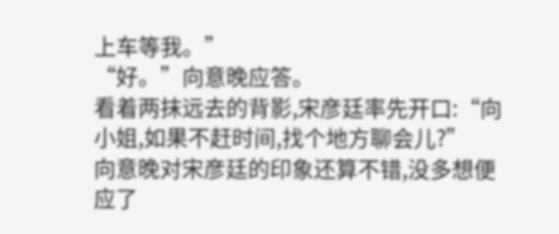上车等我。”
“好。”向意晚应答。
看着两抹远去的背影,宋彦廷率先开口:“向小姐,如果不赶时间,找个地方聊会儿?”
向意晚对宋彦廷的印象还算不错,没多想便应了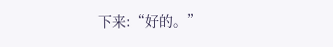下来:“好的。”